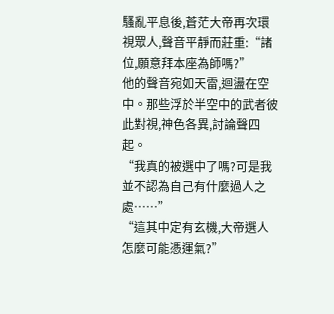騷亂平息後,蒼茫大帝再次環視眾人,聲音平靜而莊重:“諸位,願意拜本座為師嗎?”
他的聲音宛如天雷,迴盪在空中。那些浮於半空中的武者彼此對視,神色各異,討論聲四起。
“我真的被選中了嗎?可是我並不認為自己有什麼過人之處……”
“這其中定有玄機,大帝選人怎麼可能憑運氣?”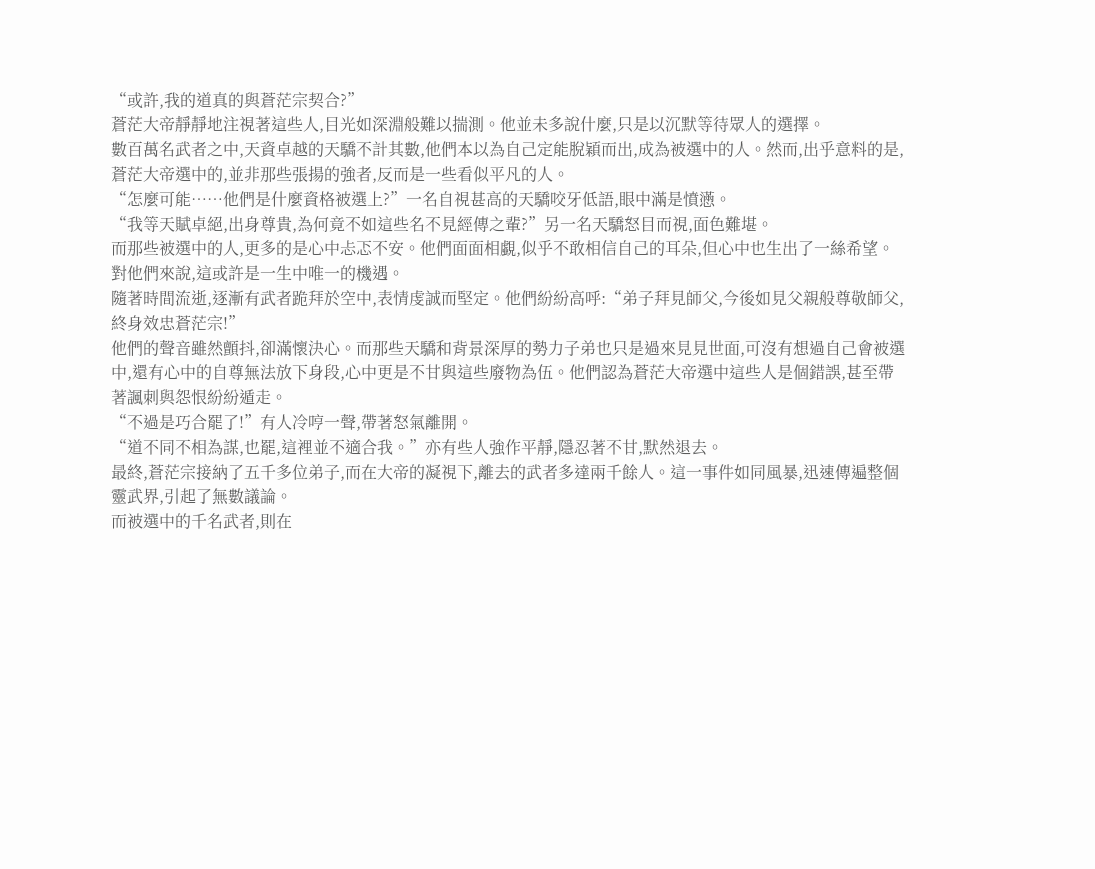“或許,我的道真的與蒼茫宗契合?”
蒼茫大帝靜靜地注視著這些人,目光如深淵般難以揣測。他並未多說什麼,只是以沉默等待眾人的選擇。
數百萬名武者之中,天資卓越的天驕不計其數,他們本以為自己定能脫穎而出,成為被選中的人。然而,出乎意料的是,蒼茫大帝選中的,並非那些張揚的強者,反而是一些看似平凡的人。
“怎麼可能……他們是什麼資格被選上?”一名自視甚高的天驕咬牙低語,眼中滿是憤懣。
“我等天賦卓絕,出身尊貴,為何竟不如這些名不見經傳之輩?”另一名天驕怒目而視,面色難堪。
而那些被選中的人,更多的是心中忐忑不安。他們面面相覷,似乎不敢相信自己的耳朵,但心中也生出了一絲希望。對他們來說,這或許是一生中唯一的機遇。
隨著時間流逝,逐漸有武者跪拜於空中,表情虔誠而堅定。他們紛紛高呼:“弟子拜見師父,今後如見父親般尊敬師父,終身效忠蒼茫宗!”
他們的聲音雖然顫抖,卻滿懷決心。而那些天驕和背景深厚的勢力子弟也只是過來見見世面,可沒有想過自己會被選中,還有心中的自尊無法放下身段,心中更是不甘與這些廢物為伍。他們認為蒼茫大帝選中這些人是個錯誤,甚至帶著諷刺與怨恨紛紛遁走。
“不過是巧合罷了!”有人冷哼一聲,帶著怒氣離開。
“道不同不相為謀,也罷,這裡並不適合我。”亦有些人強作平靜,隱忍著不甘,默然退去。
最終,蒼茫宗接納了五千多位弟子,而在大帝的凝視下,離去的武者多達兩千餘人。這一事件如同風暴,迅速傳遍整個靈武界,引起了無數議論。
而被選中的千名武者,則在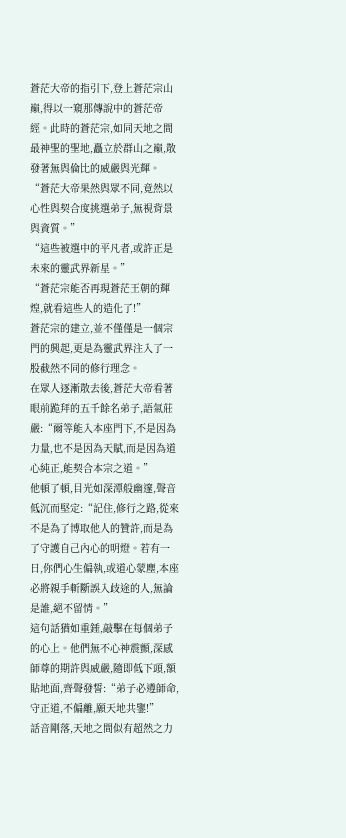蒼茫大帝的指引下,登上蒼茫宗山巔,得以一窺那傳說中的蒼茫帝經。此時的蒼茫宗,如同天地之間最神聖的聖地,矗立於群山之巔,散發著無與倫比的威嚴與光輝。
“蒼茫大帝果然與眾不同,竟然以心性與契合度挑選弟子,無視背景與資質。”
“這些被選中的平凡者,或許正是未來的靈武界新星。”
“蒼茫宗能否再現蒼茫王朝的輝煌,就看這些人的造化了!”
蒼茫宗的建立,並不僅僅是一個宗門的興起,更是為靈武界注入了一股截然不同的修行理念。
在眾人逐漸散去後,蒼茫大帝看著眼前跪拜的五千餘名弟子,語氣莊嚴:“爾等能入本座門下,不是因為力量,也不是因為天賦,而是因為道心純正,能契合本宗之道。”
他頓了頓,目光如深潭般幽邃,聲音低沉而堅定:“記住,修行之路,從來不是為了博取他人的贊許,而是為了守護自己內心的明燈。若有一日,你們心生偏執,或道心蒙塵,本座必將親手斬斷誤入歧途的人,無論是誰,絕不留情。”
這句話猶如重錘,敲擊在每個弟子的心上。他們無不心神震顫,深感師尊的期許與威嚴,隨即低下頭,額貼地面,齊聲發誓:“弟子必遵師命,守正道,不偏離,願天地共鑒!”
話音剛落,天地之間似有超然之力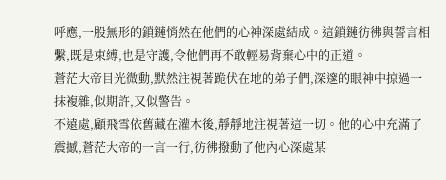呼應,一股無形的鎖鏈悄然在他們的心神深處結成。這鎖鏈彷彿與誓言相繫,既是束縛,也是守護,令他們再不敢輕易背棄心中的正道。
蒼茫大帝目光微動,默然注視著跪伏在地的弟子們,深邃的眼神中掠過一抹複雜,似期許,又似警告。
不遠處,顧飛雪依舊藏在灌木後,靜靜地注視著這一切。他的心中充滿了震撼,蒼茫大帝的一言一行,彷彿撥動了他內心深處某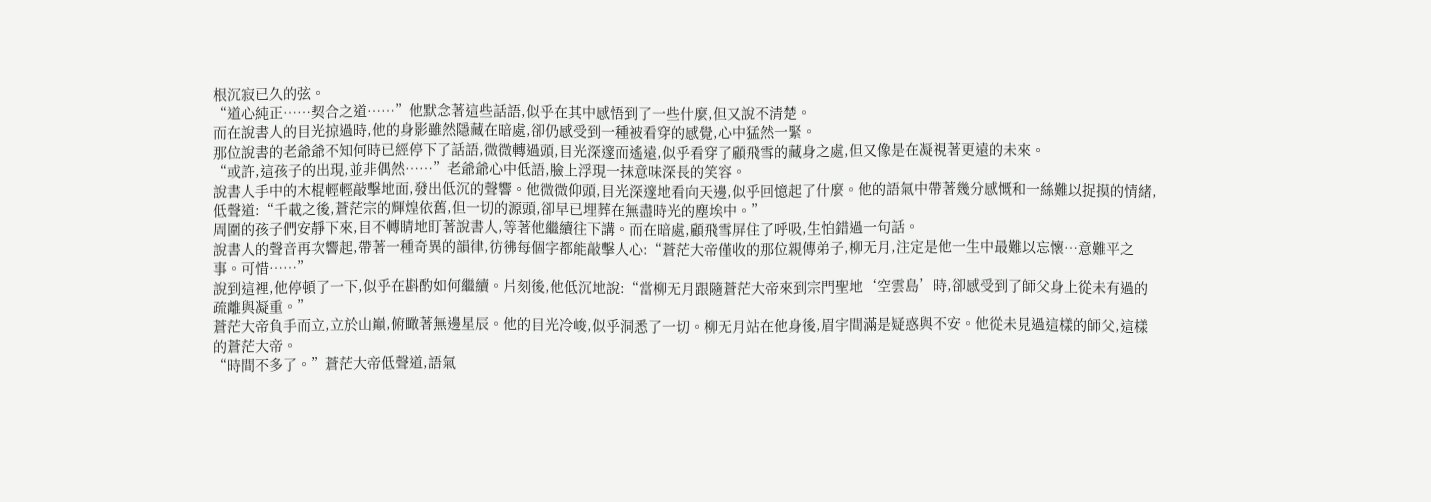根沉寂已久的弦。
“道心純正……契合之道……”他默念著這些話語,似乎在其中感悟到了一些什麼,但又說不清楚。
而在說書人的目光掠過時,他的身影雖然隱藏在暗處,卻仍感受到一種被看穿的感覺,心中猛然一緊。
那位說書的老爺爺不知何時已經停下了話語,微微轉過頭,目光深邃而遙遠,似乎看穿了顧飛雪的藏身之處,但又像是在凝視著更遠的未來。
“或許,這孩子的出現,並非偶然……”老爺爺心中低語,臉上浮現一抹意味深長的笑容。
說書人手中的木棍輕輕敲擊地面,發出低沉的聲響。他微微仰頭,目光深邃地看向天邊,似乎回憶起了什麼。他的語氣中帶著幾分感慨和一絲難以捉摸的情緒,低聲道:“千載之後,蒼茫宗的輝煌依舊,但一切的源頭,卻早已埋葬在無盡時光的塵埃中。”
周圍的孩子們安靜下來,目不轉睛地盯著說書人,等著他繼續往下講。而在暗處,顧飛雪屏住了呼吸,生怕錯過一句話。
說書人的聲音再次響起,帶著一種奇異的韻律,彷彿每個字都能敲擊人心:“蒼茫大帝僅收的那位親傳弟子,柳无月,注定是他一生中最難以忘懷…意難平之事。可惜……”
說到這裡,他停頓了一下,似乎在斟酌如何繼續。片刻後,他低沉地說:“當柳无月跟隨蒼茫大帝來到宗門聖地‘空雲島’時,卻感受到了師父身上從未有過的疏離與凝重。”
蒼茫大帝負手而立,立於山巔,俯瞰著無邊星辰。他的目光冷峻,似乎洞悉了一切。柳无月站在他身後,眉宇間滿是疑惑與不安。他從未見過這樣的師父,這樣的蒼茫大帝。
“時間不多了。”蒼茫大帝低聲道,語氣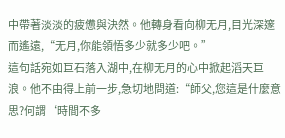中帶著淡淡的疲憊與決然。他轉身看向柳无月,目光深邃而遙遠,“无月,你能領悟多少就多少吧。”
這句話宛如巨石落入湖中,在柳无月的心中掀起滔天巨浪。他不由得上前一步,急切地問道:“師父,您這是什麼意思?何謂‘時間不多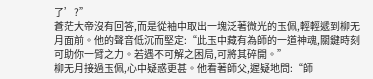了’?”
蒼茫大帝沒有回答,而是從袖中取出一塊泛著微光的玉佩,輕輕遞到柳无月面前。他的聲音低沉而堅定:“此玉中藏有為師的一道神魂,關鍵時刻可助你一臂之力。若遇不可解之困局,可將其碎開。”
柳无月接過玉佩,心中疑惑更甚。他看著師父,遲疑地問:“師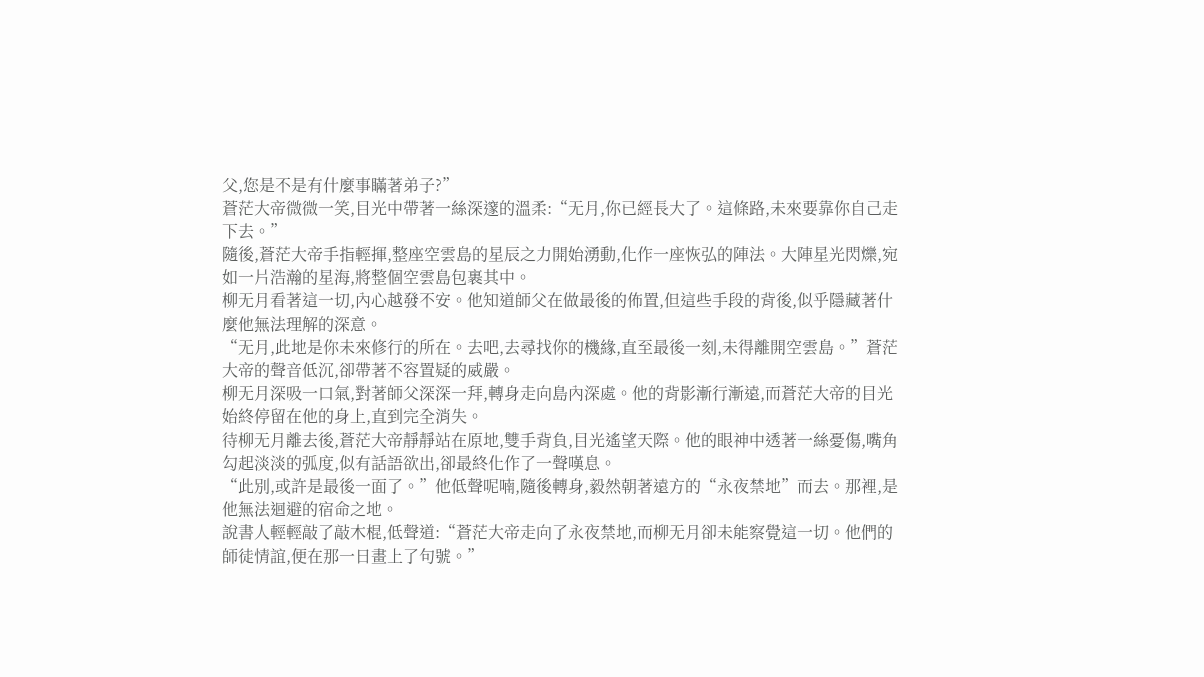父,您是不是有什麼事瞞著弟子?”
蒼茫大帝微微一笑,目光中帶著一絲深邃的溫柔:“无月,你已經長大了。這條路,未來要靠你自己走下去。”
隨後,蒼茫大帝手指輕揮,整座空雲島的星辰之力開始湧動,化作一座恢弘的陣法。大陣星光閃爍,宛如一片浩瀚的星海,將整個空雲島包裹其中。
柳无月看著這一切,內心越發不安。他知道師父在做最後的佈置,但這些手段的背後,似乎隱藏著什麼他無法理解的深意。
“无月,此地是你未來修行的所在。去吧,去尋找你的機緣,直至最後一刻,未得離開空雲島。”蒼茫大帝的聲音低沉,卻帶著不容置疑的威嚴。
柳无月深吸一口氣,對著師父深深一拜,轉身走向島內深處。他的背影漸行漸遠,而蒼茫大帝的目光始終停留在他的身上,直到完全消失。
待柳无月離去後,蒼茫大帝靜靜站在原地,雙手背負,目光遙望天際。他的眼神中透著一絲憂傷,嘴角勾起淡淡的弧度,似有話語欲出,卻最終化作了一聲嘆息。
“此別,或許是最後一面了。”他低聲呢喃,隨後轉身,毅然朝著遠方的“永夜禁地”而去。那裡,是他無法迴避的宿命之地。
說書人輕輕敲了敲木棍,低聲道:“蒼茫大帝走向了永夜禁地,而柳无月卻未能察覺這一切。他們的師徒情誼,便在那一日畫上了句號。”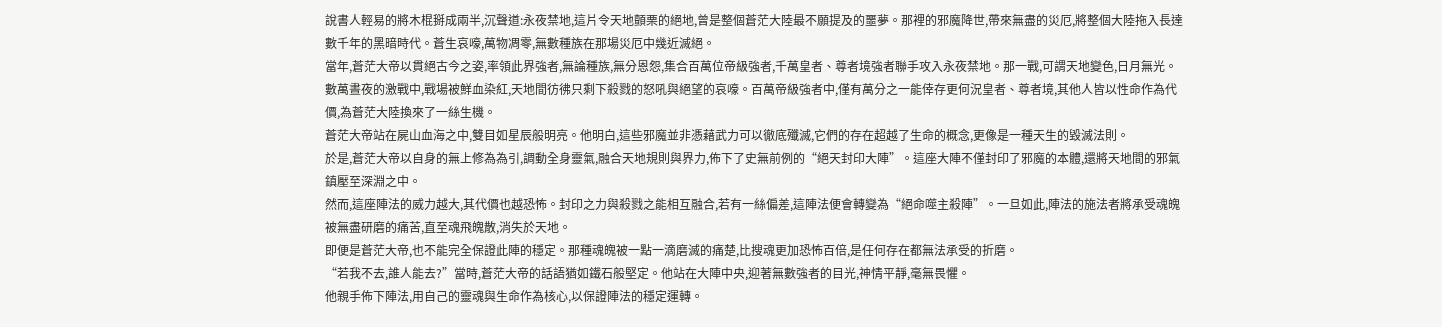說書人輕易的將木棍掰成兩半,沉聲道:永夜禁地,這片令天地顫栗的絕地,曾是整個蒼茫大陸最不願提及的噩夢。那裡的邪魔降世,帶來無盡的災厄,將整個大陸拖入長達數千年的黑暗時代。蒼生哀嚎,萬物凋零,無數種族在那場災厄中幾近滅絕。
當年,蒼茫大帝以貫絕古今之姿,率領此界強者,無論種族,無分恩怨,集合百萬位帝級強者,千萬皇者、尊者境強者聯手攻入永夜禁地。那一戰,可謂天地變色,日月無光。
數萬晝夜的激戰中,戰場被鮮血染紅,天地間彷彿只剩下殺戮的怒吼與絕望的哀嚎。百萬帝級強者中,僅有萬分之一能倖存更何況皇者、尊者境,其他人皆以性命作為代價,為蒼茫大陸換來了一絲生機。
蒼茫大帝站在屍山血海之中,雙目如星辰般明亮。他明白,這些邪魔並非憑藉武力可以徹底殲滅,它們的存在超越了生命的概念,更像是一種天生的毀滅法則。
於是,蒼茫大帝以自身的無上修為為引,調動全身靈氣,融合天地規則與界力,佈下了史無前例的“絕天封印大陣”。這座大陣不僅封印了邪魔的本體,還將天地間的邪氣鎮壓至深淵之中。
然而,這座陣法的威力越大,其代價也越恐怖。封印之力與殺戮之能相互融合,若有一絲偏差,這陣法便會轉變為“絕命噬主殺陣”。一旦如此,陣法的施法者將承受魂魄被無盡研磨的痛苦,直至魂飛魄散,消失於天地。
即便是蒼茫大帝,也不能完全保證此陣的穩定。那種魂魄被一點一滴磨滅的痛楚,比搜魂更加恐怖百倍,是任何存在都無法承受的折磨。
“若我不去,誰人能去?”當時,蒼茫大帝的話語猶如鐵石般堅定。他站在大陣中央,迎著無數強者的目光,神情平靜,毫無畏懼。
他親手佈下陣法,用自己的靈魂與生命作為核心,以保證陣法的穩定運轉。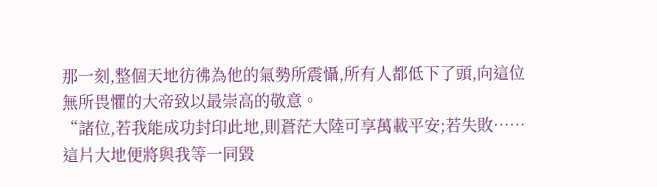那一刻,整個天地彷彿為他的氣勢所震懾,所有人都低下了頭,向這位無所畏懼的大帝致以最崇高的敬意。
“諸位,若我能成功封印此地,則蒼茫大陸可享萬載平安;若失敗……這片大地便將與我等一同毀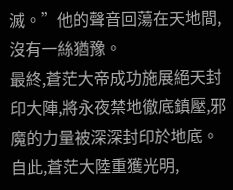滅。”他的聲音回蕩在天地間,沒有一絲猶豫。
最終,蒼茫大帝成功施展絕天封印大陣,將永夜禁地徹底鎮壓,邪魔的力量被深深封印於地底。自此,蒼茫大陸重獲光明,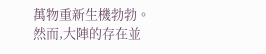萬物重新生機勃勃。
然而,大陣的存在並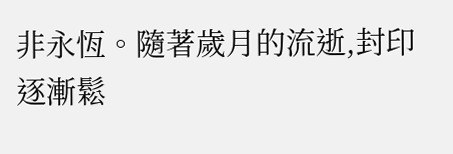非永恆。隨著歲月的流逝,封印逐漸鬆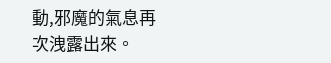動,邪魔的氣息再次洩露出來。